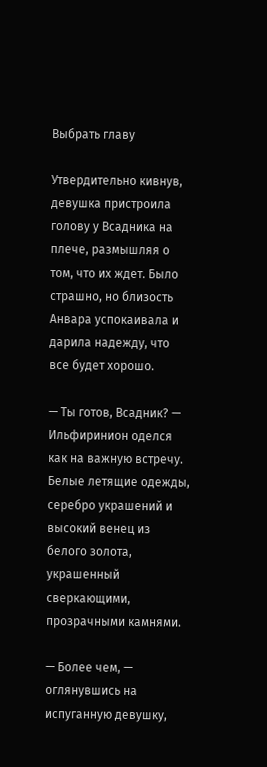Выбрать главу

Утвердительно кивнув, девушка пристроила голову у Всадника на плече, размышляя о том, что их ждет. Было страшно, но близость Анвара успокаивала и дарила надежду, что все будет хорошо.

— Ты готов, Всадник? — Ильфиринион оделся как на важную встречу. Белые летящие одежды, серебро украшений и высокий венец из белого золота, украшенный сверкающими, прозрачными камнями.

— Более чем, — оглянувшись на испуганную девушку,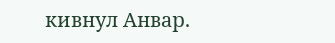кивнул Анвар.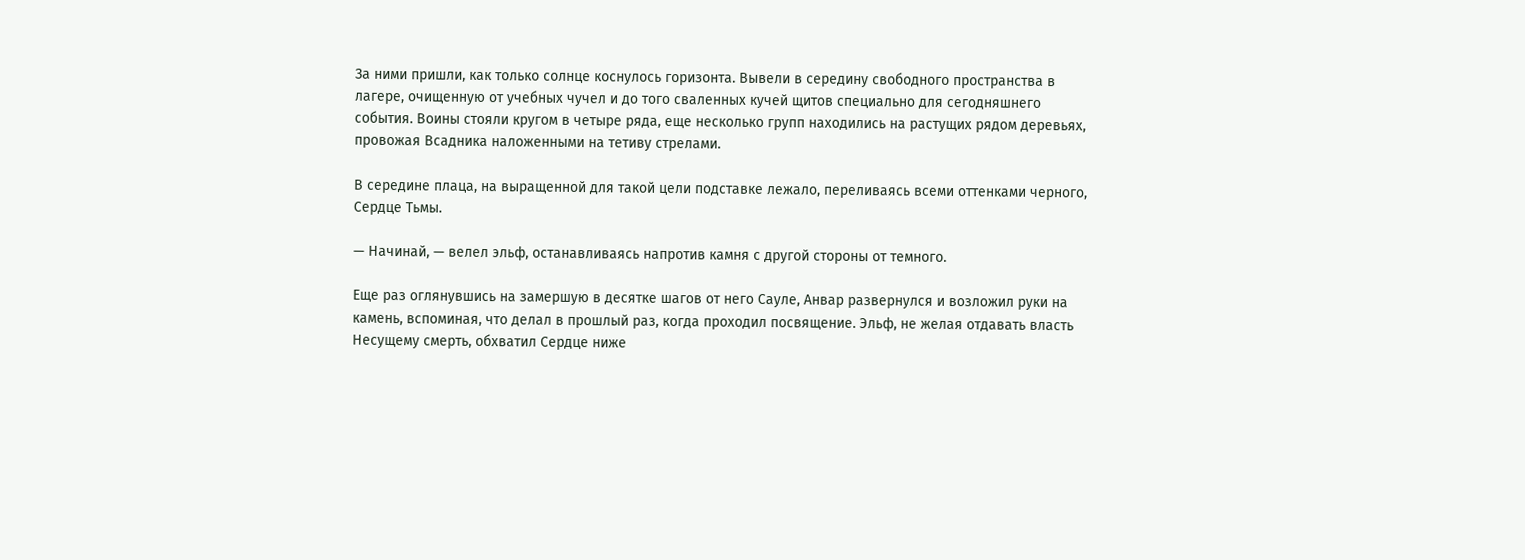За ними пришли, как только солнце коснулось горизонта. Вывели в середину свободного пространства в лагере, очищенную от учебных чучел и до того сваленных кучей щитов специально для сегодняшнего события. Воины стояли кругом в четыре ряда, еще несколько групп находились на растущих рядом деревьях, провожая Всадника наложенными на тетиву стрелами.

В середине плаца, на выращенной для такой цели подставке лежало, переливаясь всеми оттенками черного, Сердце Тьмы.

— Начинай, — велел эльф, останавливаясь напротив камня с другой стороны от темного.

Еще раз оглянувшись на замершую в десятке шагов от него Сауле, Анвар развернулся и возложил руки на камень, вспоминая, что делал в прошлый раз, когда проходил посвящение. Эльф, не желая отдавать власть Несущему смерть, обхватил Сердце ниже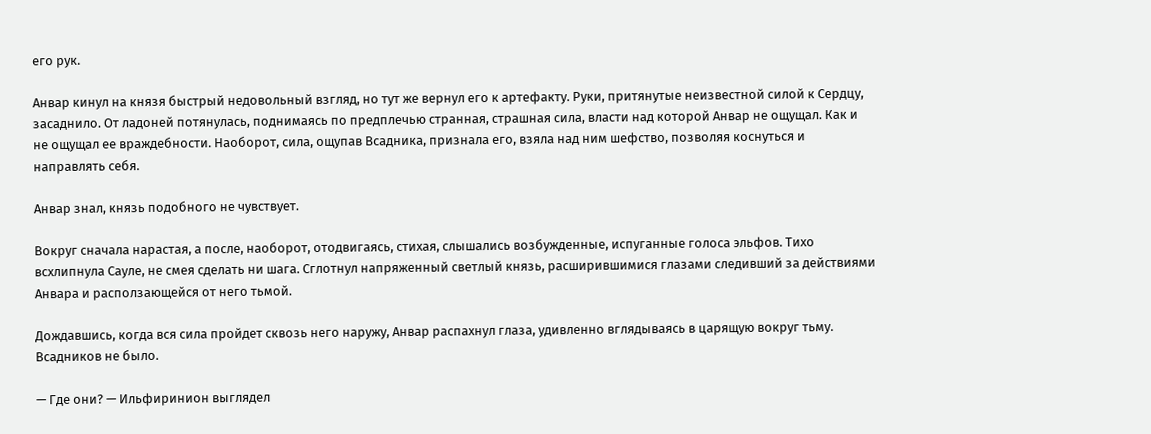его рук.

Анвар кинул на князя быстрый недовольный взгляд, но тут же вернул его к артефакту. Руки, притянутые неизвестной силой к Сердцу, засаднило. От ладоней потянулась, поднимаясь по предплечью странная, страшная сила, власти над которой Анвар не ощущал. Как и не ощущал ее враждебности. Наоборот, сила, ощупав Всадника, признала его, взяла над ним шефство, позволяя коснуться и направлять себя.

Анвар знал, князь подобного не чувствует.

Вокруг сначала нарастая, а после, наоборот, отодвигаясь, стихая, слышались возбужденные, испуганные голоса эльфов. Тихо всхлипнула Сауле, не смея сделать ни шага. Сглотнул напряженный светлый князь, расширившимися глазами следивший за действиями Анвара и расползающейся от него тьмой.

Дождавшись, когда вся сила пройдет сквозь него наружу, Анвар распахнул глаза, удивленно вглядываясь в царящую вокруг тьму. Всадников не было.

— Где они? — Ильфиринион выглядел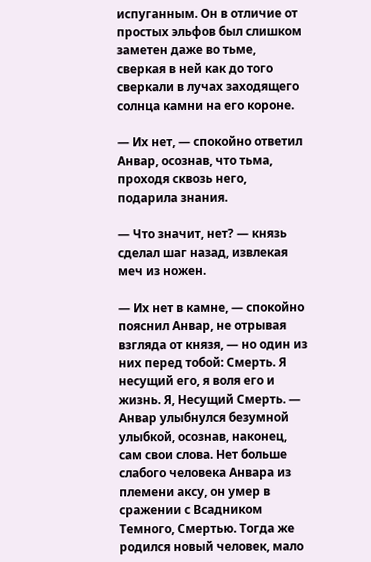испуганным. Он в отличие от простых эльфов был слишком заметен даже во тьме, сверкая в ней как до того сверкали в лучах заходящего солнца камни на его короне.

— Их нет, — спокойно ответил Анвар, осознав, что тьма, проходя сквозь него, подарила знания.

— Что значит, нет? — князь сделал шаг назад, извлекая меч из ножен.

— Их нет в камне, — спокойно пояснил Анвар, не отрывая взгляда от князя, — но один из них перед тобой: Смерть. Я несущий его, я воля его и жизнь. Я, Несущий Смерть. — Анвар улыбнулся безумной улыбкой, осознав, наконец, сам свои слова. Нет больше слабого человека Анвара из племени аксу, он умер в сражении с Всадником Темного, Смертью. Тогда же родился новый человек, мало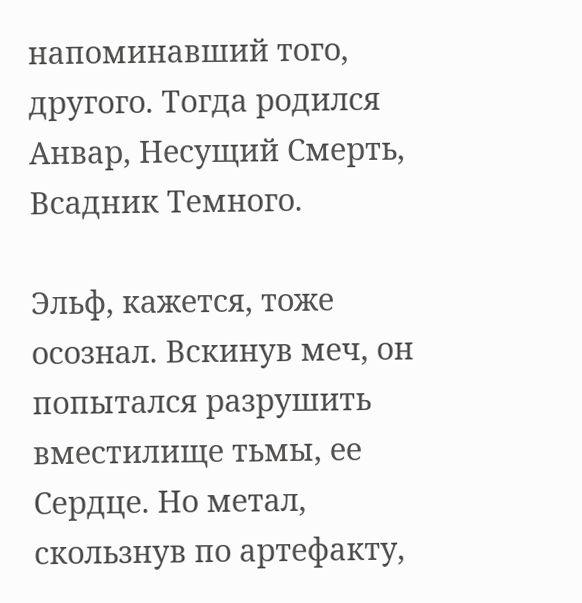напоминавший того, другого. Тогда родился Анвар, Несущий Смерть, Всадник Темного.

Эльф, кажется, тоже осознал. Вскинув меч, он попытался разрушить вместилище тьмы, ее Сердце. Но метал, скользнув по артефакту,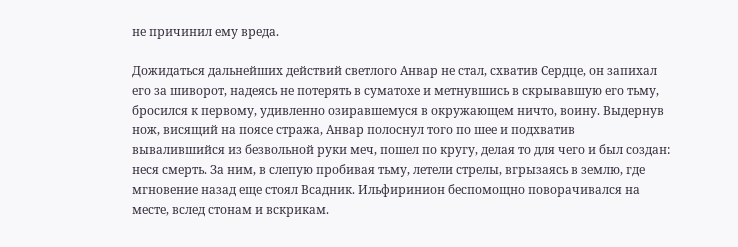не причинил ему вреда.

Дожидаться дальнейших действий светлого Анвар не стал, схватив Сердце, он запихал его за шиворот, надеясь не потерять в суматохе и метнувшись в скрывавшую его тьму, бросился к первому, удивленно озиравшемуся в окружающем ничто, воину. Выдернув нож, висящий на поясе стража, Анвар полоснул того по шее и подхватив вывалившийся из безвольной руки меч, пошел по кругу, делая то для чего и был создан: неся смерть. За ним, в слепую пробивая тьму, летели стрелы, вгрызаясь в землю, где мгновение назад еще стоял Всадник. Ильфиринион беспомощно поворачивался на месте, вслед стонам и вскрикам.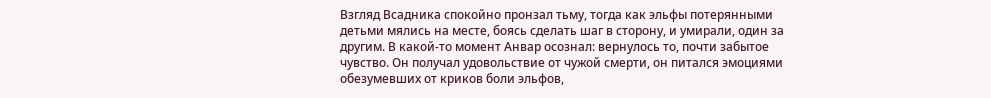Взгляд Всадника спокойно пронзал тьму, тогда как эльфы потерянными детьми мялись на месте, боясь сделать шаг в сторону, и умирали, один за другим. В какой-то момент Анвар осознал: вернулось то, почти забытое чувство. Он получал удовольствие от чужой смерти, он питался эмоциями обезумевших от криков боли эльфов,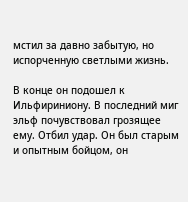мстил за давно забытую, но испорченную светлыми жизнь.

В конце он подошел к Ильфириниону. В последний миг эльф почувствовал грозящее ему. Отбил удар. Он был старым и опытным бойцом, он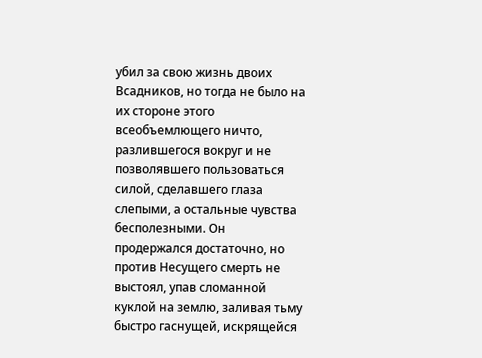убил за свою жизнь двоих Всадников, но тогда не было на их стороне этого всеобъемлющего ничто, разлившегося вокруг и не позволявшего пользоваться силой, сделавшего глаза слепыми, а остальные чувства бесполезными. Он продержался достаточно, но против Несущего смерть не выстоял, упав сломанной куклой на землю, заливая тьму быстро гаснущей, искрящейся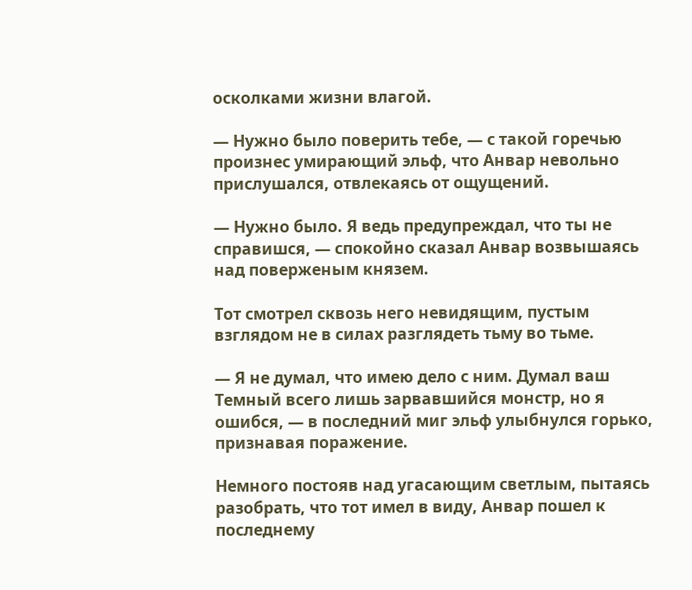осколками жизни влагой.

— Нужно было поверить тебе, — с такой горечью произнес умирающий эльф, что Анвар невольно прислушался, отвлекаясь от ощущений.

— Нужно было. Я ведь предупреждал, что ты не справишся, — спокойно сказал Анвар возвышаясь над поверженым князем.

Тот смотрел сквозь него невидящим, пустым взглядом не в силах разглядеть тьму во тьме.

— Я не думал, что имею дело с ним. Думал ваш Темный всего лишь зарвавшийся монстр, но я ошибся, — в последний миг эльф улыбнулся горько, признавая поражение.

Немного постояв над угасающим светлым, пытаясь разобрать, что тот имел в виду, Анвар пошел к последнему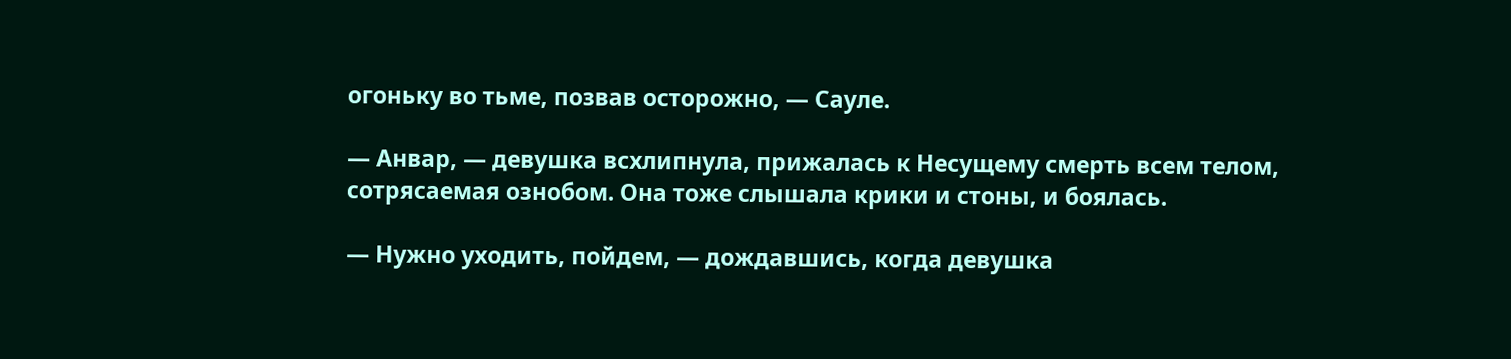огоньку во тьме, позвав осторожно, — Сауле.

— Анвар, — девушка всхлипнула, прижалась к Несущему смерть всем телом, сотрясаемая ознобом. Она тоже слышала крики и стоны, и боялась.

— Нужно уходить, пойдем, — дождавшись, когда девушка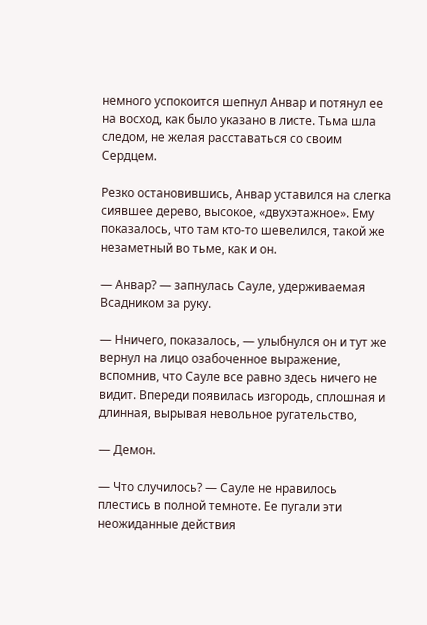немного успокоится шепнул Анвар и потянул ее на восход, как было указано в листе. Тьма шла следом, не желая расставаться со своим Сердцем.

Резко остановившись, Анвар уставился на слегка сиявшее дерево, высокое, «двухэтажное». Ему показалось, что там кто-то шевелился, такой же незаметный во тьме, как и он.

— Анвар? — запнулась Сауле, удерживаемая Всадником за руку.

— Нничего, показалось, — улыбнулся он и тут же вернул на лицо озабоченное выражение, вспомнив, что Сауле все равно здесь ничего не видит. Впереди появилась изгородь, сплошная и длинная, вырывая невольное ругательство,

— Демон.

— Что случилось? — Сауле не нравилось плестись в полной темноте. Ее пугали эти неожиданные действия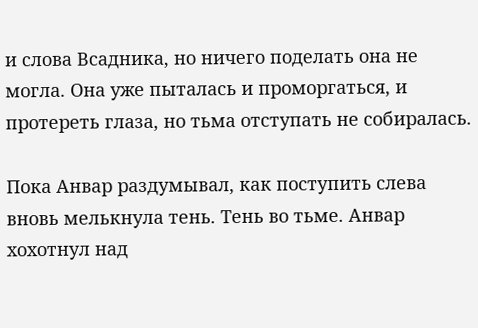и слова Всадника, но ничего поделать она не могла. Она уже пыталась и проморгаться, и протереть глаза, но тьма отступать не собиралась.

Пока Анвар раздумывал, как поступить слева вновь мелькнула тень. Тень во тьме. Анвар хохотнул над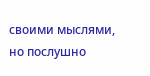своими мыслями, но послушно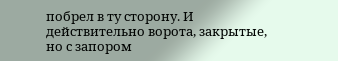побрел в ту сторону. И действительно ворота, закрытые, но с запором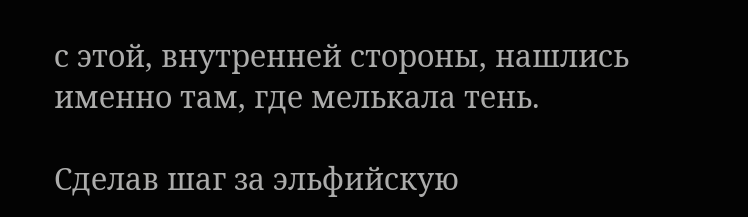с этой, внутренней стороны, нашлись именно там, где мелькала тень.

Сделав шаг за эльфийскую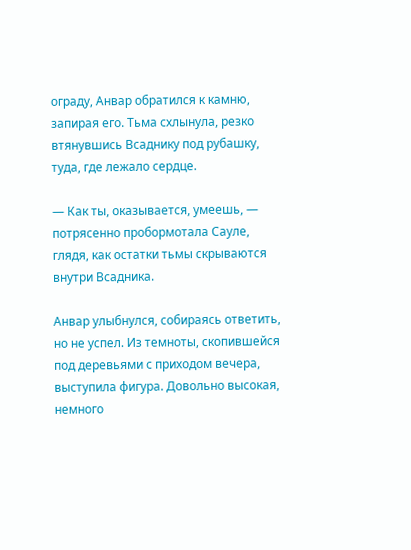ограду, Анвар обратился к камню, запирая его. Тьма схлынула, резко втянувшись Всаднику под рубашку, туда, где лежало сердце.

— Как ты, оказывается, умеешь, — потрясенно пробормотала Сауле, глядя, как остатки тьмы скрываются внутри Всадника.

Анвар улыбнулся, собираясь ответить, но не успел. Из темноты, скопившейся под деревьями с приходом вечера, выступила фигура. Довольно высокая, немного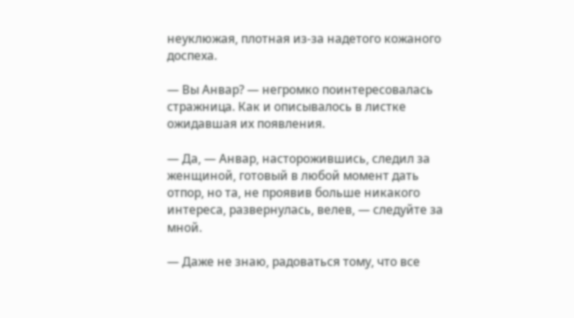неуклюжая, плотная из-за надетого кожаного доспеха.

— Вы Анвар? — негромко поинтересовалась стражница. Как и описывалось в листке ожидавшая их появления.

— Да, — Анвар, насторожившись, следил за женщиной, готовый в любой момент дать отпор, но та, не проявив больше никакого интереса, развернулась, велев, — следуйте за мной.

— Даже не знаю, радоваться тому, что все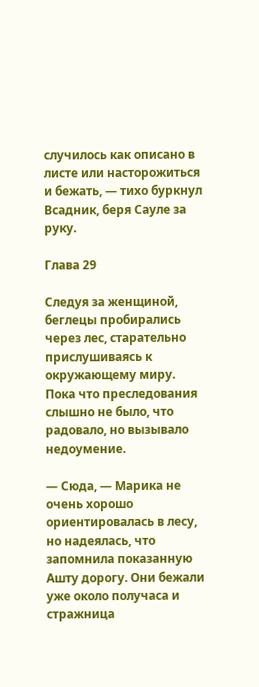случилось как описано в листе или насторожиться и бежать, — тихо буркнул Всадник, беря Сауле за руку.

Глава 29

Следуя за женщиной, беглецы пробирались через лес, старательно прислушиваясь к окружающему миру. Пока что преследования слышно не было, что радовало, но вызывало недоумение.

— Сюда, — Марика не очень хорошо ориентировалась в лесу, но надеялась, что запомнила показанную Ашту дорогу. Они бежали уже около получаса и стражница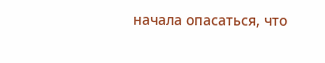начала опасаться, что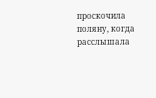проскочила поляну, когда расслышала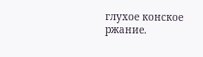глухое конское ржание.